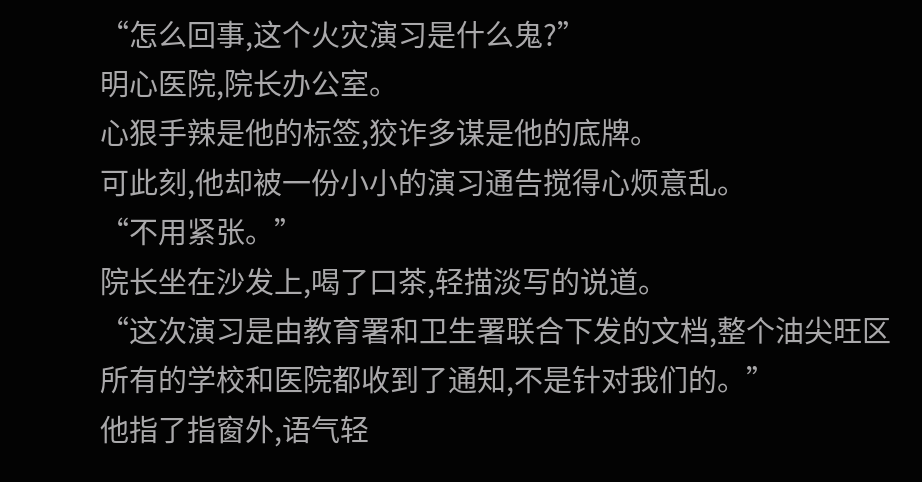“怎么回事,这个火灾演习是什么鬼?”
明心医院,院长办公室。
心狠手辣是他的标签,狡诈多谋是他的底牌。
可此刻,他却被一份小小的演习通告搅得心烦意乱。
“不用紧张。”
院长坐在沙发上,喝了口茶,轻描淡写的说道。
“这次演习是由教育署和卫生署联合下发的文档,整个油尖旺区所有的学校和医院都收到了通知,不是针对我们的。”
他指了指窗外,语气轻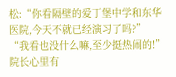松:“你看隔壁的爱丁堡中学和东华医院,今天不就已经演习了吗?”
“我看也没什么嘛,至少挺热闹的!”
院长心里有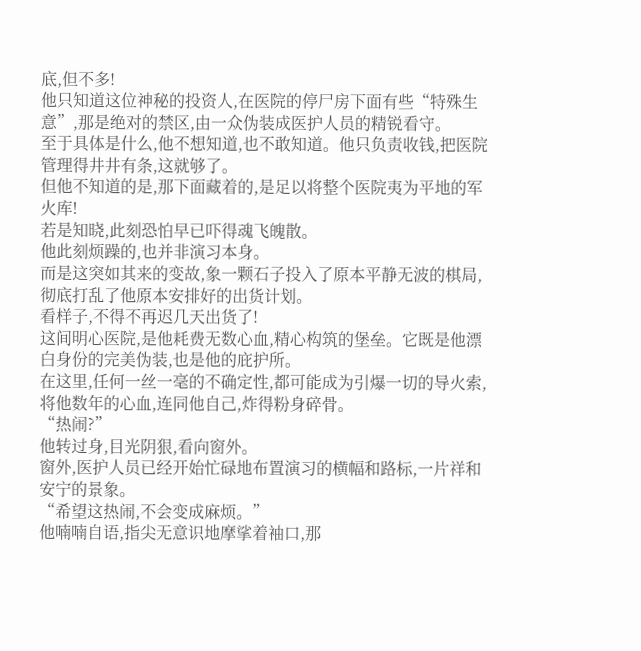底,但不多!
他只知道这位神秘的投资人,在医院的停尸房下面有些“特殊生意”,那是绝对的禁区,由一众伪装成医护人员的精锐看守。
至于具体是什么,他不想知道,也不敢知道。他只负责收钱,把医院管理得井井有条,这就够了。
但他不知道的是,那下面藏着的,是足以将整个医院夷为平地的军火库!
若是知晓,此刻恐怕早已吓得魂飞魄散。
他此刻烦躁的,也并非演习本身。
而是这突如其来的变故,象一颗石子投入了原本平静无波的棋局,彻底打乱了他原本安排好的出货计划。
看样子,不得不再迟几天出货了!
这间明心医院,是他耗费无数心血,精心构筑的堡垒。它既是他漂白身份的完美伪装,也是他的庇护所。
在这里,任何一丝一毫的不确定性,都可能成为引爆一切的导火索,将他数年的心血,连同他自己,炸得粉身碎骨。
“热闹?”
他转过身,目光阴狠,看向窗外。
窗外,医护人员已经开始忙碌地布置演习的横幅和路标,一片祥和安宁的景象。
“希望这热闹,不会变成麻烦。”
他喃喃自语,指尖无意识地摩挲着袖口,那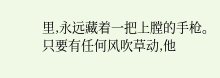里,永远藏着一把上膛的手枪。
只要有任何风吹草动,他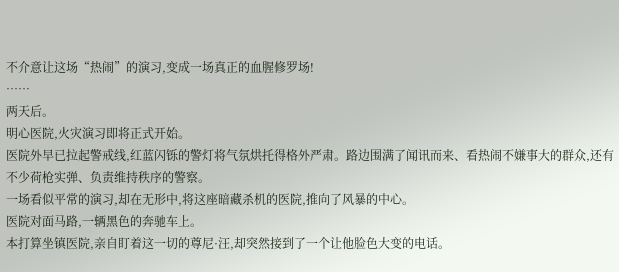不介意让这场“热闹”的演习,变成一场真正的血腥修罗场!
……
两天后。
明心医院,火灾演习即将正式开始。
医院外早已拉起警戒线,红蓝闪铄的警灯将气氛烘托得格外严肃。路边围满了闻讯而来、看热闹不嫌事大的群众,还有不少荷枪实弹、负责维持秩序的警察。
一场看似平常的演习,却在无形中,将这座暗藏杀机的医院,推向了风暴的中心。
医院对面马路,一辆黑色的奔驰车上。
本打算坐镇医院,亲自盯着这一切的尊尼·汪,却突然接到了一个让他脸色大变的电话。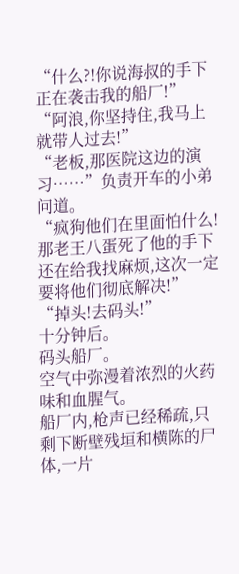“什么?!你说海叔的手下正在袭击我的船厂!”
“阿浪,你坚持住,我马上就带人过去!”
“老板,那医院这边的演习……”负责开车的小弟问道。
“疯狗他们在里面怕什么!那老王八蛋死了他的手下还在给我找麻烦,这次一定要将他们彻底解决!”
“掉头!去码头!”
十分钟后。
码头船厂。
空气中弥漫着浓烈的火药味和血腥气。
船厂内,枪声已经稀疏,只剩下断壁残垣和横陈的尸体,一片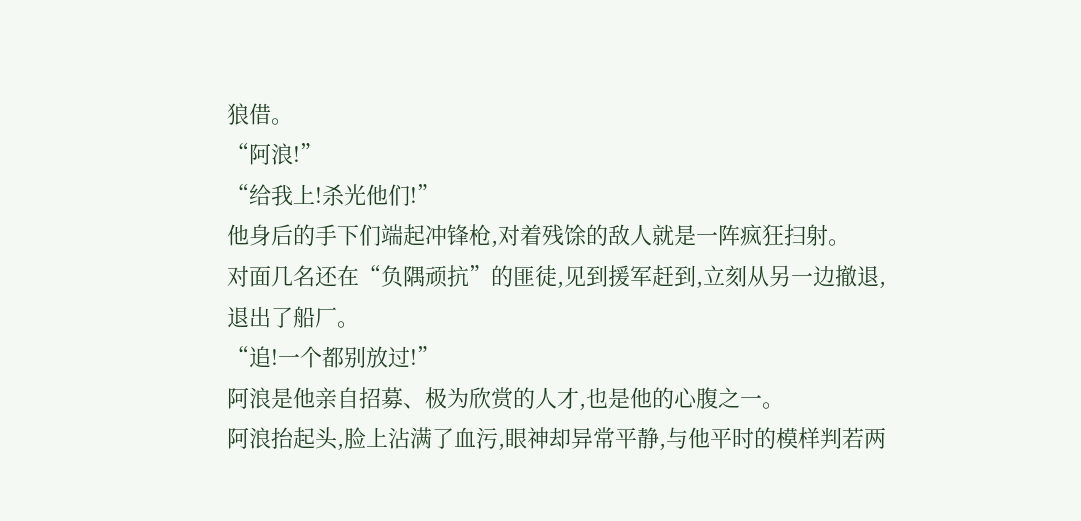狼借。
“阿浪!”
“给我上!杀光他们!”
他身后的手下们端起冲锋枪,对着残馀的敌人就是一阵疯狂扫射。
对面几名还在“负隅顽抗”的匪徒,见到援军赶到,立刻从另一边撤退,退出了船厂。
“追!一个都别放过!”
阿浪是他亲自招募、极为欣赏的人才,也是他的心腹之一。
阿浪抬起头,脸上沾满了血污,眼神却异常平静,与他平时的模样判若两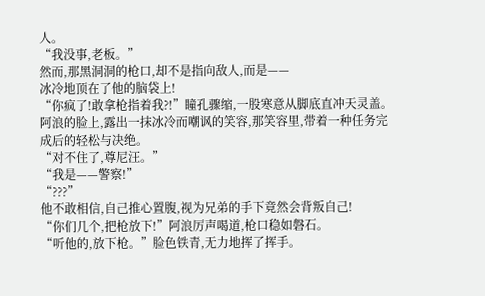人。
“我没事,老板。”
然而,那黑洞洞的枪口,却不是指向敌人,而是——
冰冷地顶在了他的脑袋上!
“你疯了!敢拿枪指着我?!”瞳孔骤缩,一股寒意从脚底直冲天灵盖。
阿浪的脸上,露出一抹冰冷而嘲讽的笑容,那笑容里,带着一种任务完成后的轻松与决绝。
“对不住了,尊尼汪。”
“我是——警察!”
“???”
他不敢相信,自己推心置腹,视为兄弟的手下竟然会背叛自己!
“你们几个,把枪放下!”阿浪厉声喝道,枪口稳如磐石。
“听他的,放下枪。”脸色铁青,无力地挥了挥手。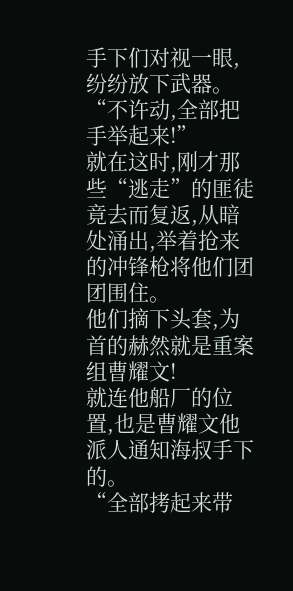手下们对视一眼,纷纷放下武器。
“不许动,全部把手举起来!”
就在这时,刚才那些“逃走”的匪徒竟去而复返,从暗处涌出,举着抢来的冲锋枪将他们团团围住。
他们摘下头套,为首的赫然就是重案组曹耀文!
就连他船厂的位置,也是曹耀文他派人通知海叔手下的。
“全部拷起来带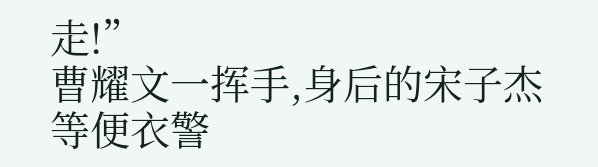走!”
曹耀文一挥手,身后的宋子杰等便衣警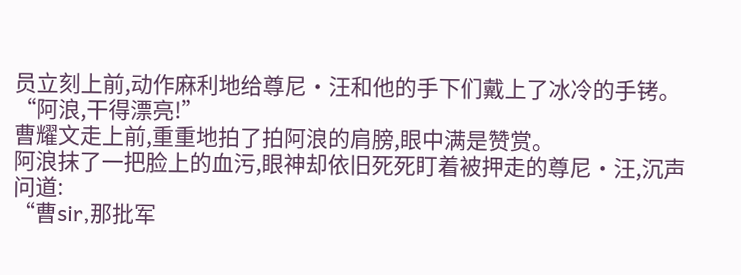员立刻上前,动作麻利地给尊尼·汪和他的手下们戴上了冰冷的手铐。
“阿浪,干得漂亮!”
曹耀文走上前,重重地拍了拍阿浪的肩膀,眼中满是赞赏。
阿浪抹了一把脸上的血污,眼神却依旧死死盯着被押走的尊尼·汪,沉声问道:
“曹sir,那批军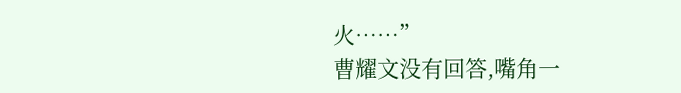火……”
曹耀文没有回答,嘴角一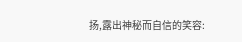扬,露出神秘而自信的笑容: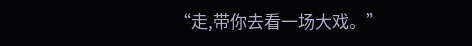“走,带你去看一场大戏。”